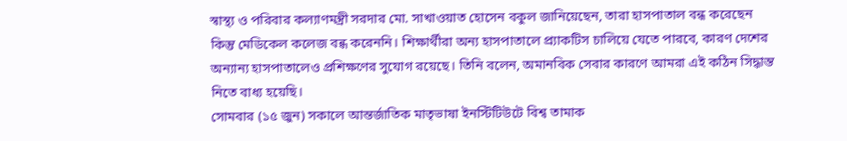স্বাস্থ্য ও পরিবার কল্যাণমন্ত্রী সরদার মো. সাখাওয়াত হোসেন বকুল জানিয়েছেন, তারা হাসপাতাল বন্ধ করেছেন কিন্তু মেডিকেল কলেজ বন্ধ করেননি। শিক্ষার্থীরা অন্য হাসপাতালে প্র্যাকটিস চালিয়ে যেতে পারবে, কারণ দেশের অন্যান্য হাসপাতালেও প্রশিক্ষণের সুযোগ রয়েছে। তিনি বলেন, অমানবিক সেবার কারণে আমরা এই কঠিন সিদ্ধান্ত নিতে বাধ্য হয়েছি।
সোমবার (১৫ জুন) সকালে আন্তর্জাতিক মাতৃভাষা ইনস্টিটিউটে বিশ্ব তামাক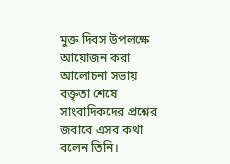মুক্ত দিবস উপলক্ষে আয়োজন করা আলোচনা সভায় বক্তৃতা শেষে সাংবাদিকদের প্রশ্নের জবাবে এসব কথা বলেন তিনি।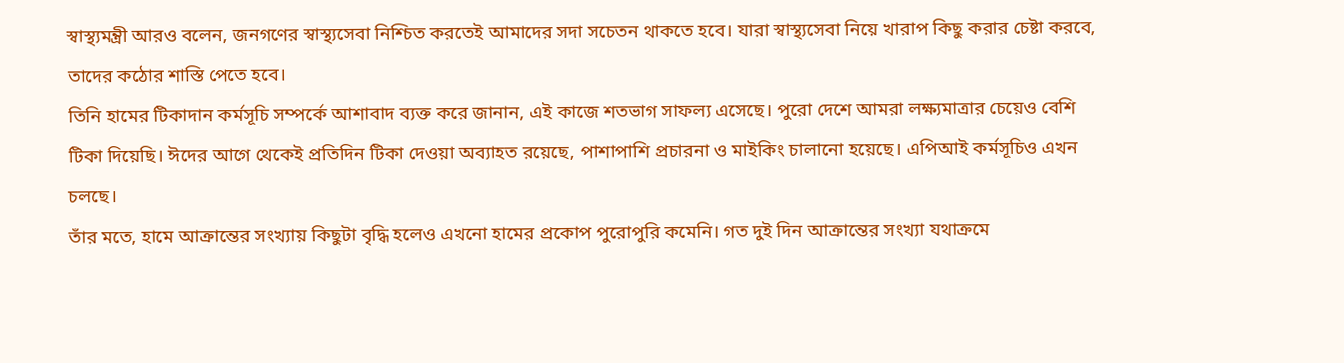স্বাস্থ্যমন্ত্রী আরও বলেন, জনগণের স্বাস্থ্যসেবা নিশ্চিত করতেই আমাদের সদা সচেতন থাকতে হবে। যারা স্বাস্থ্যসেবা নিয়ে খারাপ কিছু করার চেষ্টা করবে, তাদের কঠোর শাস্তি পেতে হবে।
তিনি হামের টিকাদান কর্মসূচি সম্পর্কে আশাবাদ ব্যক্ত করে জানান, এই কাজে শতভাগ সাফল্য এসেছে। পুরো দেশে আমরা লক্ষ্যমাত্রার চেয়েও বেশি টিকা দিয়েছি। ঈদের আগে থেকেই প্রতিদিন টিকা দেওয়া অব্যাহত রয়েছে, পাশাপাশি প্রচারনা ও মাইকিং চালানো হয়েছে। এপিআই কর্মসূচিও এখন চলছে।
তাঁর মতে, হামে আক্রান্তের সংখ্যায় কিছুটা বৃদ্ধি হলেও এখনো হামের প্রকোপ পুরোপুরি কমেনি। গত দুই দিন আক্রান্তের সংখ্যা যথাক্রমে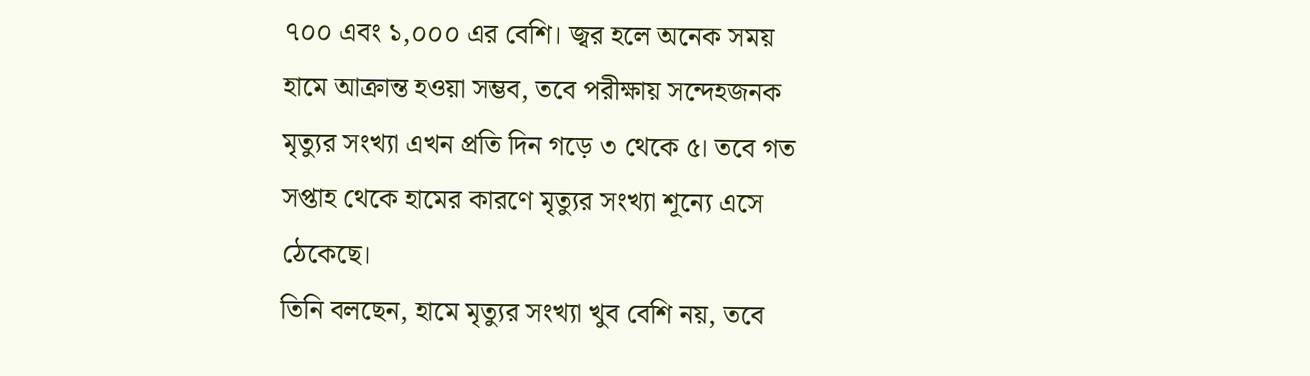৭০০ এবং ১,০০০ এর বেশি। জ্বর হলে অনেক সময় হামে আক্রান্ত হওয়া সম্ভব, তবে পরীক্ষায় সন্দেহজনক মৃত্যুর সংখ্যা এখন প্রতি দিন গড়ে ৩ থেকে ৫। তবে গত সপ্তাহ থেকে হামের কারণে মৃত্যুর সংখ্যা শূন্যে এসে ঠেকেছে।
তিনি বলছেন, হামে মৃত্যুর সংখ্যা খুব বেশি নয়, তবে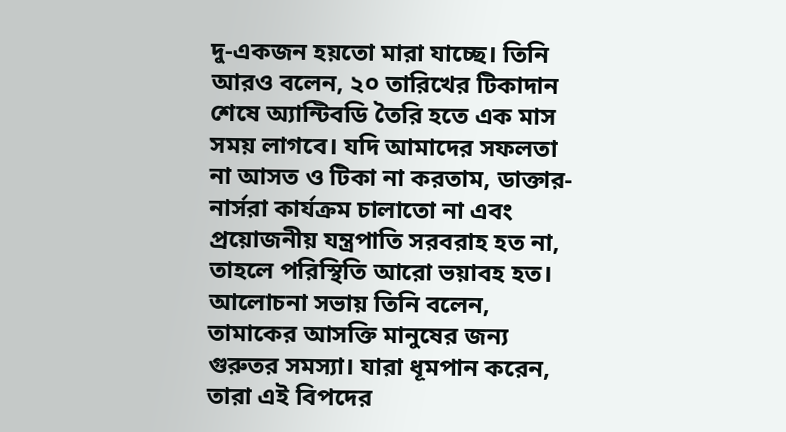দু-একজন হয়তো মারা যাচ্ছে। তিনি আরও বলেন, ২০ তারিখের টিকাদান শেষে অ্যান্টিবডি তৈরি হতে এক মাস সময় লাগবে। যদি আমাদের সফলতা না আসত ও টিকা না করতাম, ডাক্তার-নার্সরা কার্যক্রম চালাতো না এবং প্রয়োজনীয় যন্ত্রপাতি সরবরাহ হত না, তাহলে পরিস্থিতি আরো ভয়াবহ হত।
আলোচনা সভায় তিনি বলেন, তামাকের আসক্তি মানুষের জন্য গুরুতর সমস্যা। যারা ধূমপান করেন, তারা এই বিপদের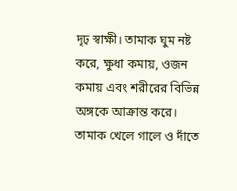দৃঢ় স্বাক্ষী। তামাক ঘুম নষ্ট করে, ক্ষুধা কমায়, ওজন কমায় এবং শরীরের বিভিন্ন অঙ্গকে আক্রান্ত করে। তামাক খেলে গালে ও দাঁতে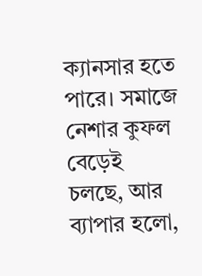ক্যানসার হতে পারে। সমাজে নেশার কুফল বেড়েই চলছে, আর ব্যাপার হলো,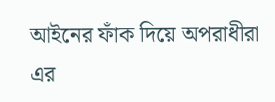আইনের ফাঁক দিয়ে অপরাধীরা এর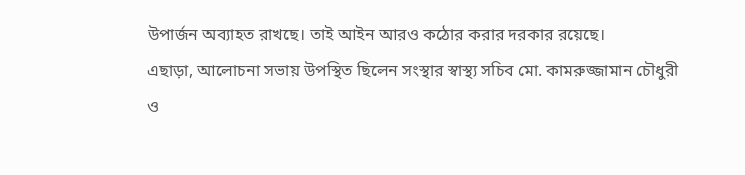উপার্জন অব্যাহত রাখছে। তাই আইন আরও কঠোর করার দরকার রয়েছে।
এছাড়া, আলোচনা সভায় উপস্থিত ছিলেন সংস্থার স্বাস্থ্য সচিব মো. কামরুজ্জামান চৌধুরী ও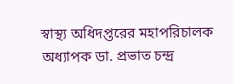স্বাস্থ্য অধিদপ্তরের মহাপরিচালক অধ্যাপক ডা. প্রভাত চন্দ্র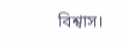বিশ্বাস।